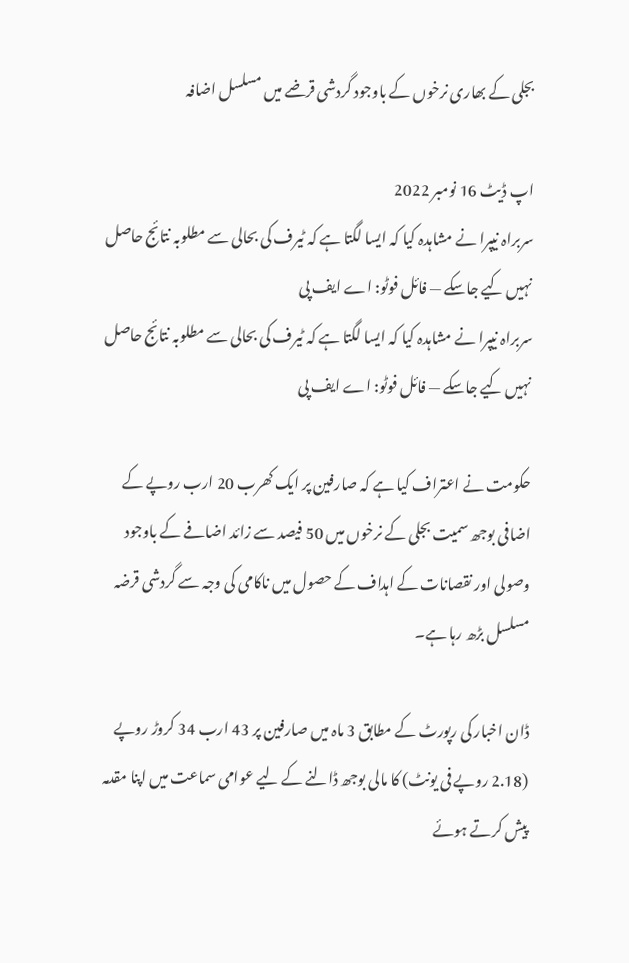بجلی کے بھاری نرخوں کے باوجود گردشی قرضے میں مسلسل اضافہ

اپ ڈیٹ 16 نومبر 2022
سربراہ نیپرا نے مشاہدہ کیا کہ ایسا لگتا ہے کہ ٹیرف کی بحالی سے مطلوبہ نتائج حاصل نہیں کیے جاسکے — فائل فوٹو: اے ایف پی
سربراہ نیپرا نے مشاہدہ کیا کہ ایسا لگتا ہے کہ ٹیرف کی بحالی سے مطلوبہ نتائج حاصل نہیں کیے جاسکے — فائل فوٹو: اے ایف پی

حکومت نے اعتراف کیا ہے کہ صارفین پر ایک کھرب 20 ارب روپے کے اضافی بوجھ سمیت بجلی کے نرخوں میں 50 فیصد سے زائد اضافے کے باوجود وصولی اور نقصانات کے اہداف کے حصول میں ناکامی کی وجہ سے گردشی قرضہ مسلسل بڑھ رہا ہے۔

ڈان اخبار کی رپورٹ کے مطابق 3 ماہ میں صارفین پر 43 ارب 34 کروڑ روپے (2.18 روپے فی یونٹ) کا مالی بوجھ ڈالنے کے لیے عوامی سماعت میں اپنا مقدمہ پیش کرتے ہوئے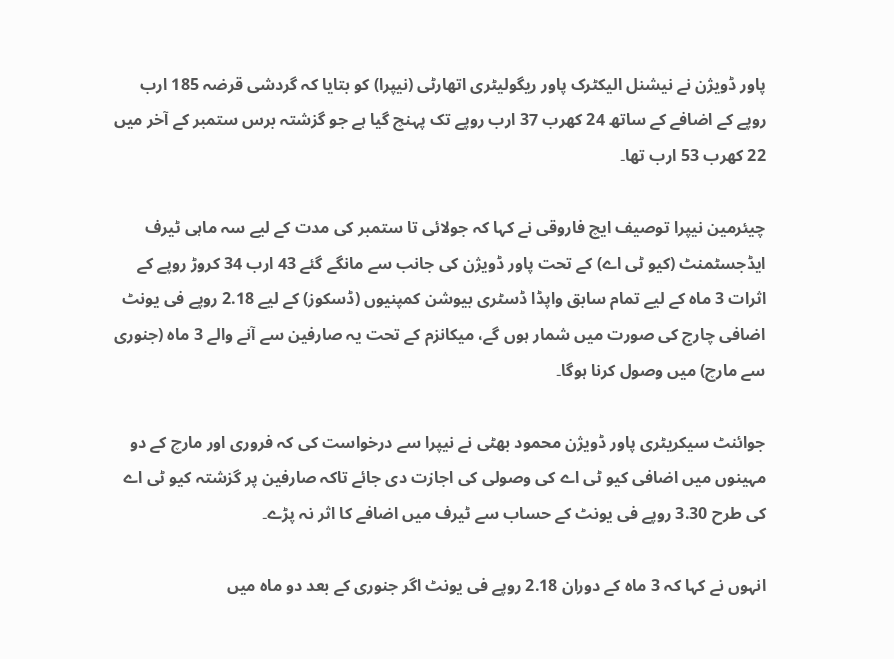پاور ڈویژن نے نیشنل الیکٹرک پاور ریگولیٹری اتھارٹی (نیپرا) کو بتایا کہ گردشی قرضہ 185 ارب روپے کے اضافے کے ساتھ 24 کھرب 37 ارب روپے تک پہنچ گیا ہے جو گزشتہ برس ستمبر کے آخر میں 22 کھرب 53 ارب تھا۔

چیئرمین نیپرا توصیف ایچ فاروقی نے کہا کہ جولائی تا ستمبر کی مدت کے لیے سہ ماہی ٹیرف ایڈجسٹمنٹ (کیو ٹی اے) کے تحت پاور ڈویژن کی جانب سے مانگے گئے 43 ارب 34 کروڑ روپے کے اثرات 3 ماہ کے لیے تمام سابق واپڈا ڈسٹری بیوشن کمپنیوں (ڈسکوز) کے لیے 2.18 روپے فی یونٹ اضافی چارج کی صورت میں شمار ہوں گے، میکانزم کے تحت یہ صارفین سے آنے والے 3 ماہ (جنوری سے مارچ) میں وصول کرنا ہوگا۔

جوائنٹ سیکریٹری پاور ڈویژن محمود بھٹی نے نیپرا سے درخواست کی کہ فروری اور مارچ کے دو مہینوں میں اضافی کیو ٹی اے کی وصولی کی اجازت دی جائے تاکہ صارفین پر گزشتہ کیو ٹی اے کی طرح 3.30 روپے فی یونٹ کے حساب سے ٹیرف میں اضافے کا اثر نہ پڑے۔

انہوں نے کہا کہ 3 ماہ کے دوران 2.18 روپے فی یونٹ اگر جنوری کے بعد دو ماہ میں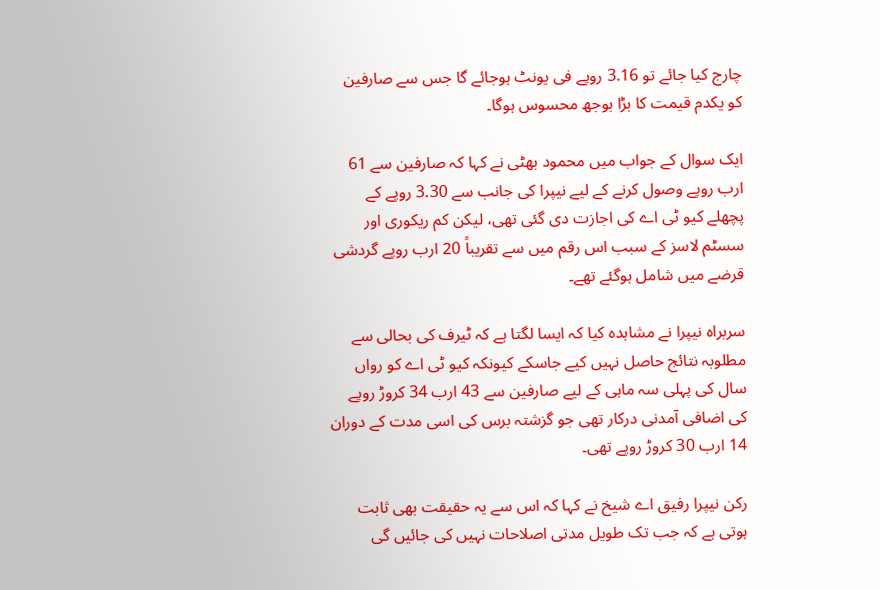چارج کیا جائے تو 3.16 روپے فی یونٹ ہوجائے گا جس سے صارفین کو یکدم قیمت کا بڑا بوجھ محسوس ہوگا۔

ایک سوال کے جواب میں محمود بھٹی نے کہا کہ صارفین سے 61 ارب روپے وصول کرنے کے لیے نیپرا کی جانب سے 3.30 روپے کے پچھلے کیو ٹی اے کی اجازت دی گئی تھی، لیکن کم ریکوری اور سسٹم لاسز کے سبب اس رقم میں سے تقریباً 20 ارب روپے گردشی قرضے میں شامل ہوگئے تھے۔

سربراہ نیپرا نے مشاہدہ کیا کہ ایسا لگتا ہے کہ ٹیرف کی بحالی سے مطلوبہ نتائج حاصل نہیں کیے جاسکے کیونکہ کیو ٹی اے کو رواں سال کی پہلی سہ ماہی کے لیے صارفین سے 43 ارب 34 کروڑ روپے کی اضافی آمدنی درکار تھی جو گزشتہ برس کی اسی مدت کے دوران 14 ارب 30 کروڑ روپے تھی۔

رکن نیپرا رفیق اے شیخ نے کہا کہ اس سے یہ حقیقت بھی ثابت ہوتی ہے کہ جب تک طویل مدتی اصلاحات نہیں کی جائیں گی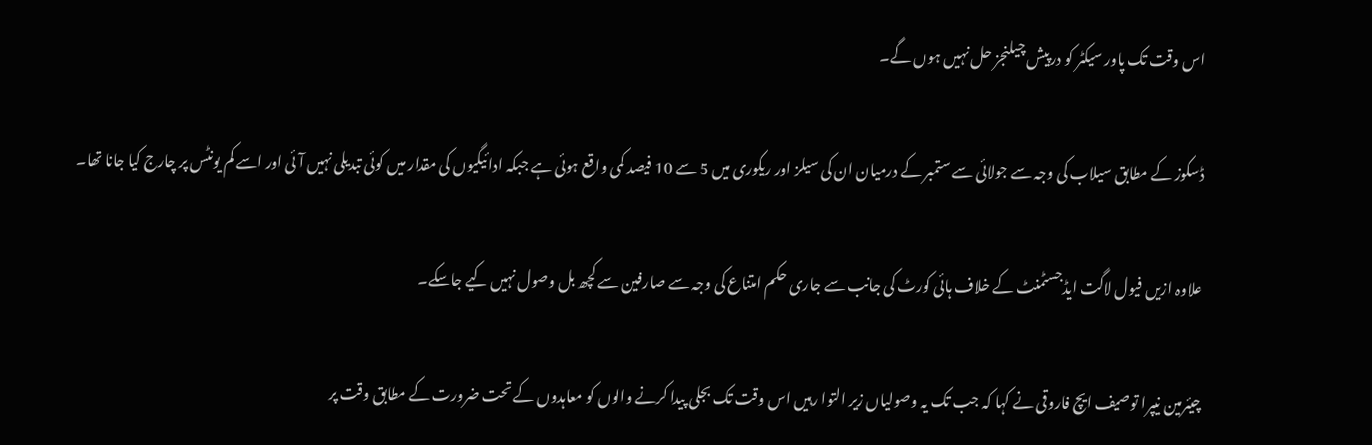اس وقت تک پاور سیکٹر کو درپیش چیلنجز حل نہیں ہوں گے۔

ڈسکوز کے مطابق سیلاب کی وجہ سے جولائی سے ستمبر کے درمیان ان کی سیلز اور ریکوری میں 5 سے 10 فیصد کمی واقع ہوئی ہے جبکہ ادائیگیوں کی مقدار میں کوئی تبدیلی نہیں آئی اور اسے کم یونٹس پر چارج کیا جانا تھا۔

علاوہ ازیں فیول لاگت ایڈجسٹمنٹ کے خلاف ہائی کورٹ کی جانب سے جاری حکم امتناع کی وجہ سے صارفین سے کچھ بل وصول نہیں کیے جاسکے۔

چیئرمین نیپرا توصیف ایچ فاروقی نے کہا کہ جب تک یہ وصولیاں زیر التوا رہیں اس وقت تک بجلی پیدا کرنے والوں کو معاہدوں کے تحت ضرورت کے مطابق وقت پر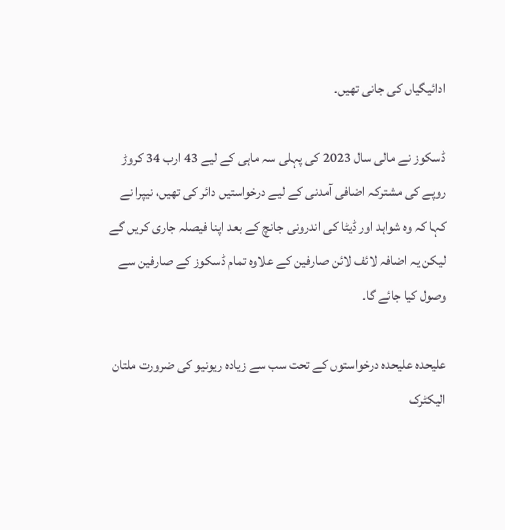ادائیگیاں کی جانی تھیں۔

ڈسکوز نے مالی سال 2023 کی پہلی سہ ماہی کے لیے 43 ارب 34 کروڑ روپے کی مشترکہ اضافی آمدنی کے لیے درخواستیں دائر کی تھیں، نیپرا نے کہا کہ وہ شواہد اور ڈیٹا کی اندرونی جانچ کے بعد اپنا فیصلہ جاری کریں گے لیکن یہ اضافہ لائف لائن صارفین کے علاوہ تمام ڈسکوز کے صارفین سے وصول کیا جائے گا۔

علیحدہ علیحدہ درخواستوں کے تحت سب سے زیادہ ریونیو کی ضرورت ملتان الیکٹرک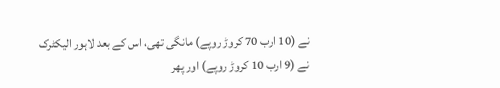نے (10 ارب 70 کروڑ روپے) مانگی تھی، اس کے بعد لاہور الیکٹرک نے (9 ارب 10 کروڑ روپے) اور پھر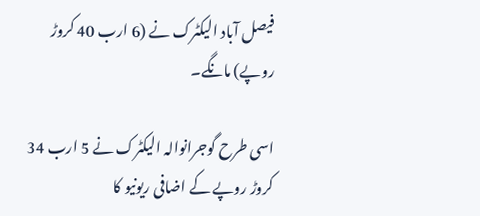فیصل آباد الیکٹرک نے (6 ارب 40 کروڑ روپے) مانگے۔

اسی طرح گوجرانوالہ الیکٹرک نے 5 ارب 34 کروڑ روپے کے اضافی ریونیو کا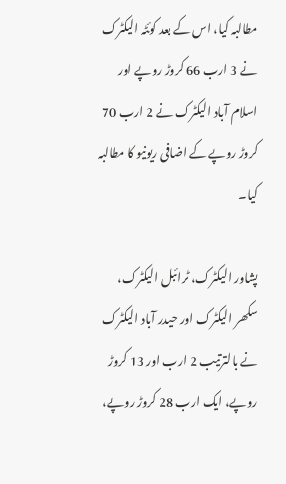مطالبہ کیا، اس کے بعد کوئٹہ الیکٹرک نے 3 ارب 66 کروڑ روپے اور اسلام آباد الیکٹرک نے 2 ارب 70 کروڑ روپے کے اضافی ریونیو کا مطالبہ کیا۔

پشاور الیکٹرک، ٹرائبل الیکٹرک، سکھر الیکٹرک اور حیدر آباد الیکٹرک نے بالترتیب 2 ارب اور 13 کروڑ روپے، ایک ارب 28 کروڑ روپے،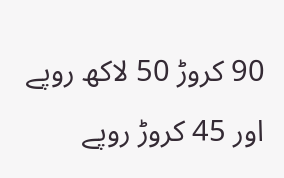90 کروڑ 50 لاکھ روپے اور 45 کروڑ روپے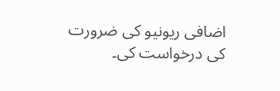اضافی ریونیو کی ضرورت کی درخواست کی۔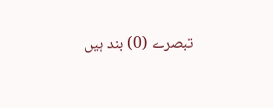تبصرے (0) بند ہیں